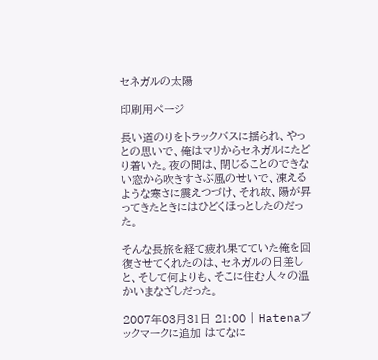セネガルの太陽

印刷用ページ

長い道のりをトラックバスに揺られ、やっとの思いで、俺はマリからセネガルにたどり着いた。夜の間は、閉じることのできない窓から吹きすさぶ風のせいで、凍えるような寒さに震えつづけ、それ故、陽が昇ってきたときにはひどくほっとしたのだった。

そんな長旅を経て疲れ果てていた俺を回復させてくれたのは、セネガルの日差しと、そして何よりも、そこに住む人々の温かいまなざしだった。

2007年03月31日 21:00 | Hatenaブックマークに追加 はてなに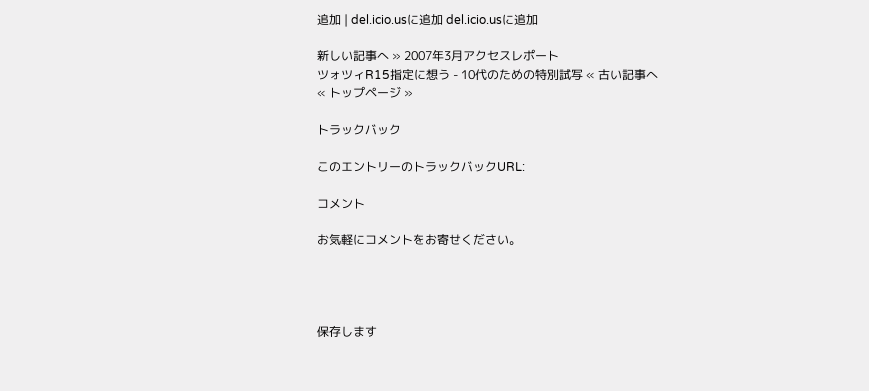追加 | del.icio.usに追加 del.icio.usに追加

新しい記事へ » 2007年3月アクセスレポート
ツォツィR15指定に想う - 10代のための特別試写 « 古い記事へ
« トップページ »

トラックバック

このエントリーのトラックバックURL:

コメント

お気軽にコメントをお寄せください。




保存します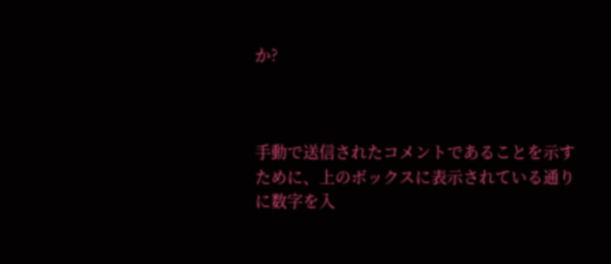か?



手動で送信されたコメントであることを示すために、上のボックスに表示されている通りに数字を入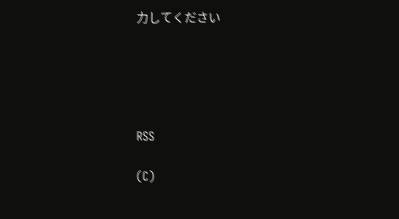力してください





RSS

(C)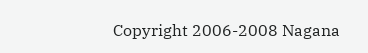Copyright 2006-2008 Nagana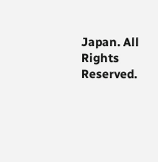Japan. All Rights Reserved.